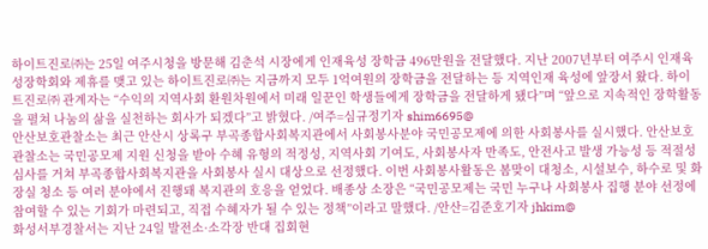하이트진로㈜는 25일 여주시청을 방문해 김춘석 시장에게 인재육성 장학금 496만원을 전달했다. 지난 2007년부터 여주시 인재육성장학회와 제휴를 맺고 있는 하이트진로㈜는 지금까지 모두 1억여원의 장학금을 전달하는 등 지역인재 육성에 앞장서 왔다. 하이트진로㈜ 관계자는 “수익의 지역사회 환원차원에서 미래 일꾼인 학생들에게 장학금을 전달하게 됐다”며 “앞으로 지속적인 장학활동을 펼쳐 나눔의 삶을 실천하는 회사가 되겠다”고 밝혔다. /여주=심규정기자 shim6695@
안산보호관찰소는 최근 안산시 상록구 부곡종합사회복지관에서 사회봉사분야 국민공모제에 의한 사회봉사를 실시했다. 안산보호관찰소는 국민공모제 지원 신청을 받아 수혜 유형의 적정성, 지역사회 기여도, 사회봉사자 만족도, 안전사고 발생 가능성 등 적절성 심사를 거쳐 부곡종합사회복지관을 사회봉사 실시 대상으로 선정했다. 이번 사회봉사활동은 봄맞이 대청소, 시설보수, 하수로 및 화장실 청소 등 여러 분야에서 진행돼 복지관의 호응을 얻었다. 배종상 소장은 “국민공모제는 국민 누구나 사회봉사 집행 분야 선정에 참여할 수 있는 기회가 마련되고, 직접 수혜자가 될 수 있는 정책”이라고 말했다. /안산=김준호기자 jhkim@
화성서부경찰서는 지난 24일 발전소·소각장 반대 집회현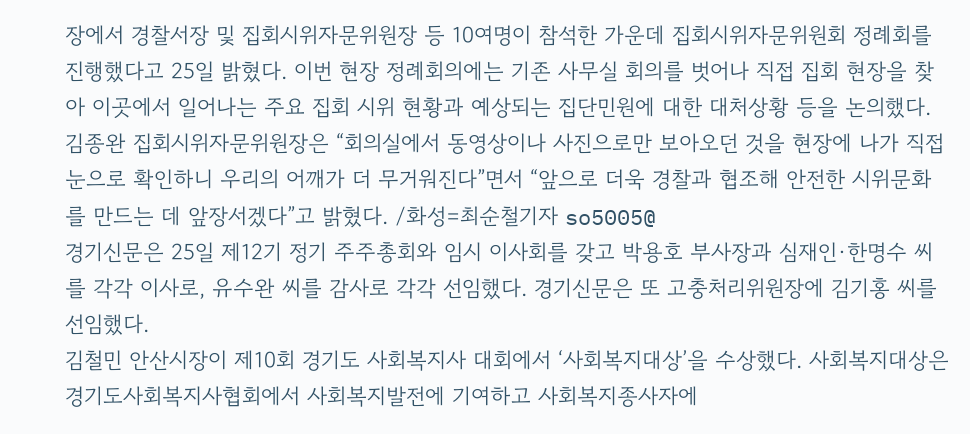장에서 경찰서장 및 집회시위자문위원장 등 10여명이 참석한 가운데 집회시위자문위원회 정례회를 진행했다고 25일 밝혔다. 이번 현장 정례회의에는 기존 사무실 회의를 벗어나 직접 집회 현장을 찾아 이곳에서 일어나는 주요 집회 시위 현황과 예상되는 집단민원에 대한 대처상황 등을 논의했다. 김종완 집회시위자문위원장은 “회의실에서 동영상이나 사진으로만 보아오던 것을 현장에 나가 직접 눈으로 확인하니 우리의 어깨가 더 무거워진다”면서 “앞으로 더욱 경찰과 협조해 안전한 시위문화를 만드는 데 앞장서겠다”고 밝혔다. /화성=최순철기자 so5005@
경기신문은 25일 제12기 정기 주주총회와 임시 이사회를 갖고 박용호 부사장과 심재인·한명수 씨를 각각 이사로, 유수완 씨를 감사로 각각 선임했다. 경기신문은 또 고충처리위원장에 김기홍 씨를 선임했다.
김철민 안산시장이 제10회 경기도 사회복지사 대회에서 ‘사회복지대상’을 수상했다. 사회복지대상은 경기도사회복지사협회에서 사회복지발전에 기여하고 사회복지종사자에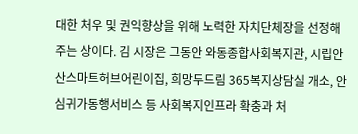대한 처우 및 권익향상을 위해 노력한 자치단체장을 선정해 주는 상이다. 김 시장은 그동안 와동종합사회복지관, 시립안산스마트허브어린이집, 희망두드림 365복지상담실 개소, 안심귀가동행서비스 등 사회복지인프라 확충과 처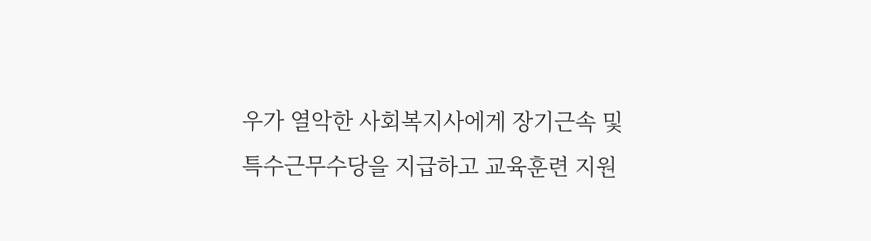우가 열악한 사회복지사에게 장기근속 및 특수근무수당을 지급하고 교육훈련 지원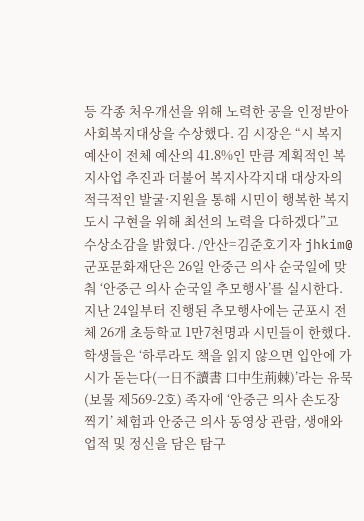등 각종 처우개선을 위해 노력한 공을 인정받아 사회복지대상을 수상했다. 김 시장은 “시 복지예산이 전체 예산의 41.8%인 만큼 계획적인 복지사업 추진과 더불어 복지사각지대 대상자의 적극적인 발굴·지원을 통해 시민이 행복한 복지도시 구현을 위해 최선의 노력을 다하겠다”고 수상소감을 밝혔다. /안산=김준호기자 jhkim@
군포문화재단은 26일 안중근 의사 순국일에 맞춰 ‘안중근 의사 순국일 추모행사’를 실시한다. 지난 24일부터 진행된 추모행사에는 군포시 전체 26개 초등학교 1만7천명과 시민들이 한했다. 학생들은 ‘하루라도 책을 읽지 않으면 입안에 가시가 돋는다(一日不讀書 口中生荊棘)’라는 유묵(보물 제569-2호) 족자에 ‘안중근 의사 손도장 찍기’ 체험과 안중근 의사 동영상 관람, 생애와 업적 및 정신을 담은 탐구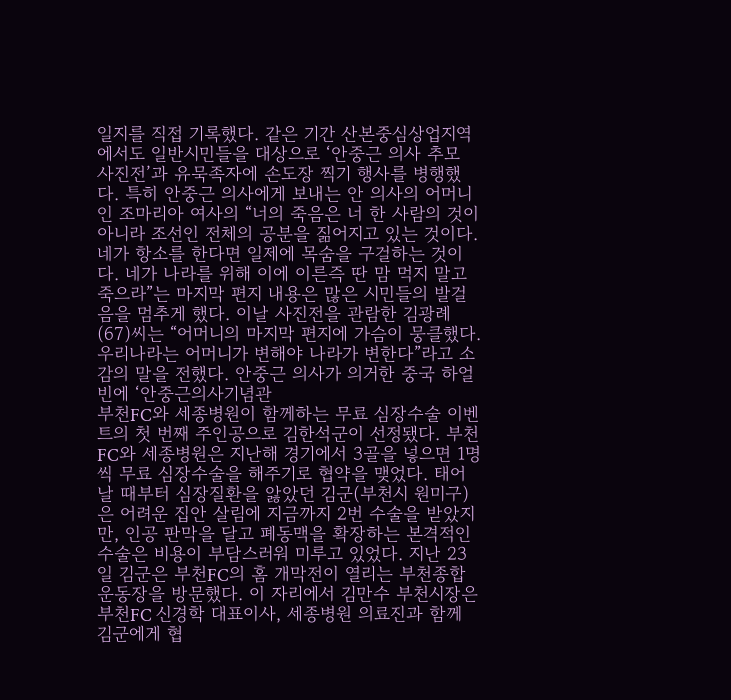일지를 직접 기록했다. 같은 기간 산본중심상업지역에서도 일반시민들을 대상으로 ‘안중근 의사 추모 사진전’과 유묵족자에 손도장 찍기 행사를 병행했다. 특히 안중근 의사에게 보내는 안 의사의 어머니인 조마리아 여사의 “너의 죽음은 너 한 사람의 것이 아니라 조선인 전체의 공분을 짊어지고 있는 것이다. 네가 항소를 한다면 일제에 목숨을 구걸하는 것이다. 네가 나라를 위해 이에 이른즉 딴 맘 먹지 말고 죽으라”는 마지막 편지 내용은 많은 시민들의 발걸음을 멈추게 했다. 이날 사진전을 관람한 김광례(67)씨는 “어머니의 마지막 편지에 가슴이 뭉클했다. 우리나라는 어머니가 변해야 나라가 변한다”라고 소감의 말을 전했다. 안중근 의사가 의거한 중국 하얼빈에 ‘안중근의사기념관
부천FC와 세종병원이 함께하는 무료 심장수술 이벤트의 첫 번째 주인공으로 김한석군이 선정됐다. 부천FC와 세종병원은 지난해 경기에서 3골을 넣으면 1명씩 무료 심장수술을 해주기로 협약을 맺었다. 태어날 때부터 심장질환을 앓았던 김군(부천시 원미구)은 어려운 집안 살림에 지금까지 2번 수술을 받았지만, 인공 판막을 달고 폐동맥을 확장하는 본격적인 수술은 비용이 부담스러워 미루고 있었다. 지난 23일 김군은 부천FC의 홈 개막전이 열리는 부천종합운동장을 방문했다. 이 자리에서 김만수 부천시장은 부천FC 신경학 대표이사, 세종병원 의료진과 함께 김군에게 협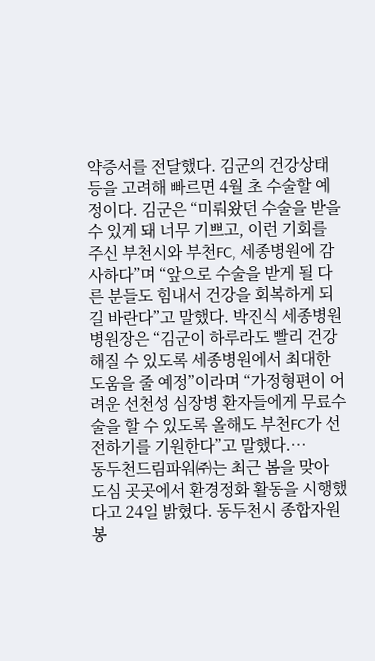약증서를 전달했다. 김군의 건강상태 등을 고려해 빠르면 4월 초 수술할 예정이다. 김군은 “미뤄왔던 수술을 받을 수 있게 돼 너무 기쁘고, 이런 기회를 주신 부천시와 부천FC, 세종병원에 감사하다”며 “앞으로 수술을 받게 될 다른 분들도 힘내서 건강을 회복하게 되길 바란다”고 말했다. 박진식 세종병원 병원장은 “김군이 하루라도 빨리 건강해질 수 있도록 세종병원에서 최대한 도움을 줄 예정”이라며 “가정형편이 어려운 선천성 심장병 환자들에게 무료수술을 할 수 있도록 올해도 부천FC가 선전하기를 기원한다”고 말했다.…
동두천드림파워㈜는 최근 봄을 맞아 도심 곳곳에서 환경정화 활동을 시행했다고 24일 밝혔다. 동두천시 종합자원봉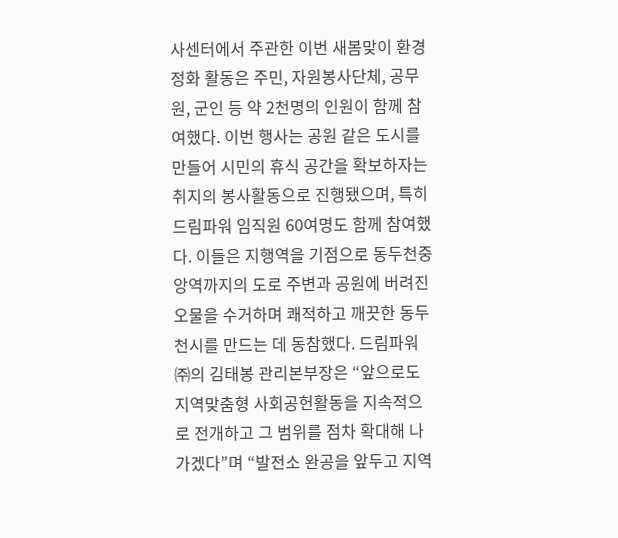사센터에서 주관한 이번 새봄맞이 환경정화 활동은 주민, 자원봉사단체, 공무원, 군인 등 약 2천명의 인원이 함께 참여했다. 이번 행사는 공원 같은 도시를 만들어 시민의 휴식 공간을 확보하자는 취지의 봉사활동으로 진행됐으며, 특히 드림파워 임직원 60여명도 함께 참여했다. 이들은 지행역을 기점으로 동두천중앙역까지의 도로 주변과 공원에 버려진 오물을 수거하며 쾌적하고 깨끗한 동두천시를 만드는 데 동참했다. 드림파워㈜의 김태봉 관리본부장은 “앞으로도 지역맞춤형 사회공헌활동을 지속적으로 전개하고 그 범위를 점차 확대해 나가겠다”며 “발전소 완공을 앞두고 지역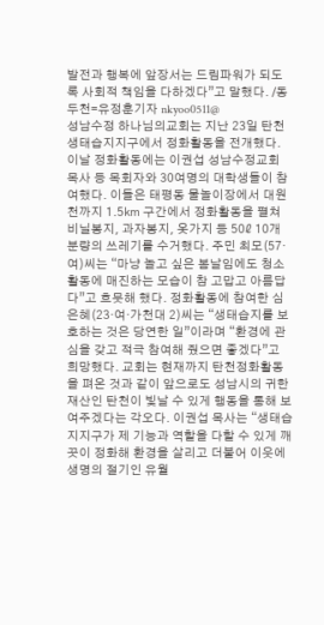발전과 행복에 앞장서는 드림파워가 되도록 사회적 책임을 다하겠다”고 말했다. /동두천=유정훈기자 nkyoo0511@
성남수정 하나님의교회는 지난 23일 탄천 생태습지지구에서 정화활동을 전개했다. 이날 정화활동에는 이권섭 성남수정교회 목사 등 목회자와 30여명의 대학생들이 참여했다. 이들은 태평동 물놀이장에서 대원천까지 1.5㎞ 구간에서 정화활동을 펼쳐 비닐봉지, 과자봉지, 옷가지 등 50ℓ 10개 분량의 쓰레기를 수거했다. 주민 최모(57·여)씨는 “마냥 놀고 싶은 봄날임에도 청소활동에 매진하는 모습이 참 고맙고 아름답다”고 흐뭇해 했다. 정화활동에 참여한 심은혜(23·여·가천대 2)씨는 “생태습지를 보호하는 것은 당연한 일”이라며 “환경에 관심을 갖고 적극 참여해 줬으면 좋겠다”고 희망했다. 교회는 현재까지 탄천정화활동을 펴온 것과 같이 앞으로도 성남시의 귀한 재산인 탄천이 빛날 수 있게 행동을 통해 보여주겠다는 각오다. 이권섭 목사는 “생태습지지구가 제 기능과 역할을 다할 수 있게 깨끗이 정화해 환경을 살리고 더불어 이웃에 생명의 절기인 유월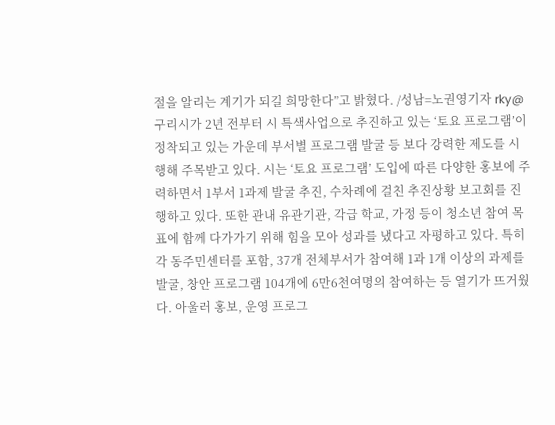절을 알리는 계기가 되길 희망한다”고 밝혔다. /성남=노권영기자 rky@
구리시가 2년 전부터 시 특색사업으로 추진하고 있는 ‘토요 프로그램’이 정착되고 있는 가운데 부서별 프로그램 발굴 등 보다 강력한 제도를 시행해 주목받고 있다. 시는 ‘토요 프로그램’ 도입에 따른 다양한 홍보에 주력하면서 1부서 1과제 발굴 추진, 수차례에 걸친 추진상황 보고회를 진행하고 있다. 또한 관내 유관기관, 각급 학교, 가정 등이 청소년 참여 목표에 함께 다가가기 위해 힘을 모아 성과를 냈다고 자평하고 있다. 특히 각 동주민센터를 포함, 37개 전체부서가 참여해 1과 1개 이상의 과제를 발굴, 창안 프로그램 104개에 6만6천여명의 참여하는 등 열기가 뜨거웠다. 아울러 홍보, 운영 프로그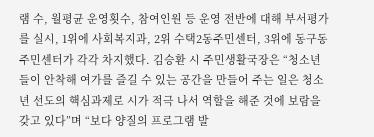램 수, 월평균 운영횟수, 참여인원 등 운영 전반에 대해 부서평가를 실시, 1위에 사회복지과, 2위 수택2동주민센터, 3위에 동구동주민센터가 각각 차지했다. 김승환 시 주민생활국장은 “청소년들이 안착해 여가를 즐길 수 있는 공간을 만들어 주는 일은 청소년 선도의 핵심과제로 시가 적극 나서 역할을 해준 것에 보람을 갖고 있다”며 “보다 양질의 프로그램 발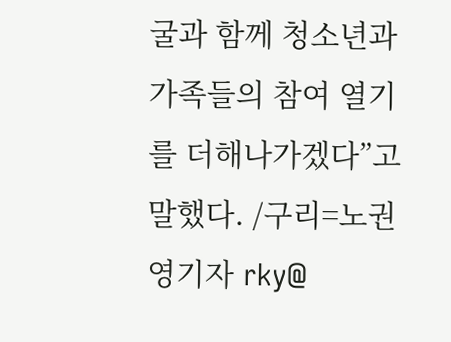굴과 함께 청소년과 가족들의 참여 열기를 더해나가겠다”고 말했다. /구리=노권영기자 rky@